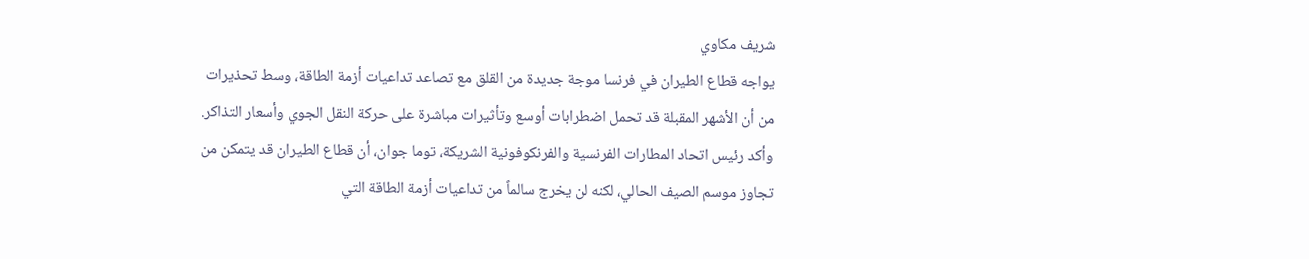شريف مكاوي
يواجه قطاع الطيران في فرنسا موجة جديدة من القلق مع تصاعد تداعيات أزمة الطاقة، وسط تحذيرات من أن الأشهر المقبلة قد تحمل اضطرابات أوسع وتأثيرات مباشرة على حركة النقل الجوي وأسعار التذاكر.
وأكد رئيس اتحاد المطارات الفرنسية والفرنكوفونية الشريكة، توما جوان، أن قطاع الطيران قد يتمكن من تجاوز موسم الصيف الحالي، لكنه لن يخرج سالماً من تداعيات أزمة الطاقة التي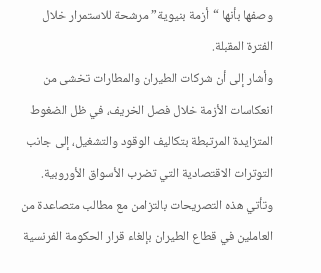وصفها بأنها “أزمة بنيوية” مرشحة للاستمرار خلال الفترة المقبلة.
وأشار إلى أن شركات الطيران والمطارات تخشى من انعكاسات الأزمة خلال فصل الخريف، في ظل الضغوط المتزايدة المرتبطة بتكاليف الوقود والتشغيل، إلى جانب التوترات الاقتصادية التي تضرب الأسواق الأوروبية.
وتأتي هذه التصريحات بالتزامن مع مطالب متصاعدة من العاملين في قطاع الطيران بإلغاء قرار الحكومة الفرنسية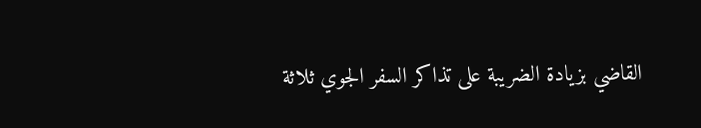القاضي بزيادة الضريبة على تذاكر السفر الجوي ثلاثة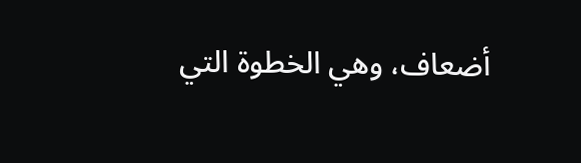أضعاف، وهي الخطوة التي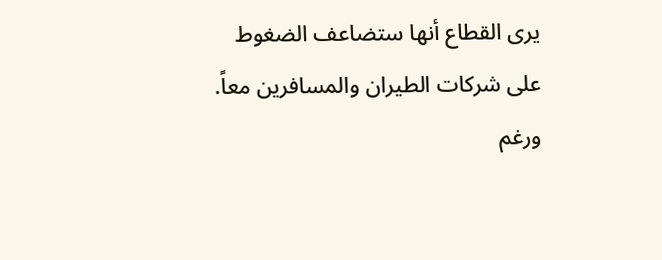يرى القطاع أنها ستضاعف الضغوط على شركات الطيران والمسافرين معاً.
ورغم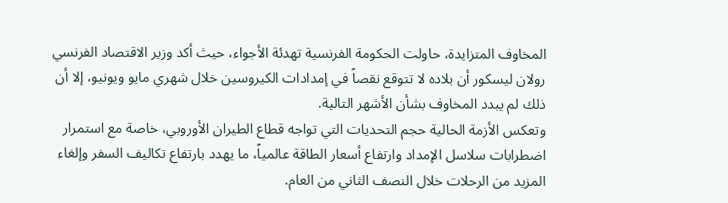المخاوف المتزايدة، حاولت الحكومة الفرنسية تهدئة الأجواء، حيث أكد وزير الاقتصاد الفرنسي رولان ليسكور أن بلاده لا تتوقع نقصاً في إمدادات الكيروسين خلال شهري مايو ويونيو، إلا أن ذلك لم يبدد المخاوف بشأن الأشهر التالية.
وتعكس الأزمة الحالية حجم التحديات التي تواجه قطاع الطيران الأوروبي، خاصة مع استمرار اضطرابات سلاسل الإمداد وارتفاع أسعار الطاقة عالمياً، ما يهدد بارتفاع تكاليف السفر وإلغاء المزيد من الرحلات خلال النصف الثاني من العام.